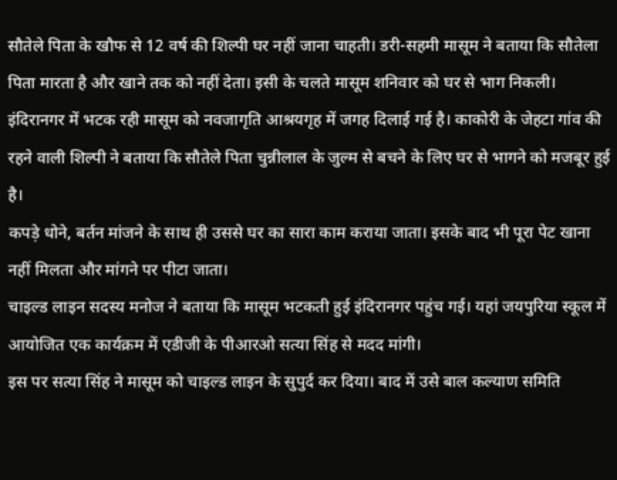सौतेले पिता के खौफ से 12 वर्ष की शिल्पी घर नहीं जाना चाहती। डरी-सहमी मासूम ने बताया कि सौतेला पिता मारता है और खाने तक को नहीं देता। इसी के चलते मासूम शनिवार को घर से भाग निकली।
इंदिरानगर में भटक रही मासूम को नवजागृति आश्रयगृह में जगह दिलाई गई है। काकोरी के जेहटा गांव की रहने वाली शिल्पी ने बताया कि सौतेले पिता चुन्नीलाल के जुल्म से बचने के लिए घर से भागने को मजबूर हुई है।
कपड़े धोने, बर्तन मांजने के साथ ही उससे घर का सारा काम कराया जाता। इसके बाद भी पूरा पेट खाना नहीं मिलता और मांगने पर पीटा जाता।
चाइल्ड लाइन सदस्य मनोज ने बताया कि मासूम भटकती हुई इंदिरानगर पहुंच गई। यहां जयपुरिया स्कूल में आयोजित एक कार्यक्रम में एडीजी के पीआरओ सत्या सिंह से मदद मांगी।
इस पर सत्या सिंह ने मासूम को चाइल्ड लाइन के सुपुर्द कर दिया। बाद में उसे बाल कल्याण समिति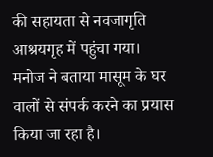की सहायता से नवजागृति आश्रयगृह में पहुंचा गया।
मनोज ने बताया मासूम के घर वालों से संपर्क करने का प्रयास किया जा रहा है।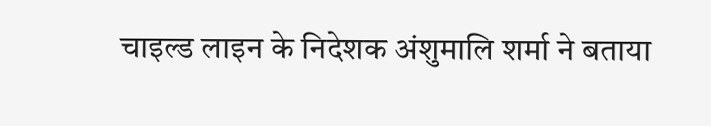चाइल्ड लाइन के निदेशक अंशुमालि शर्मा ने बताया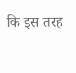कि इस तरह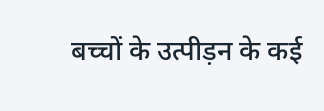बच्चों के उत्पीड़न के कई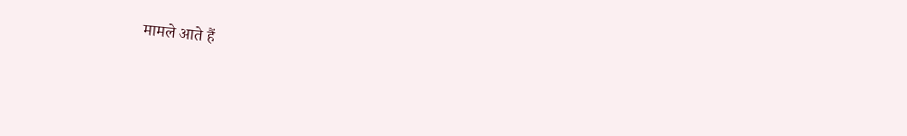मामले आते हैं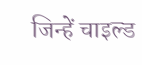जिन्हें चाइल्ड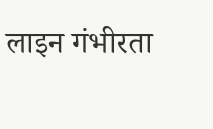लाइन गंभीरता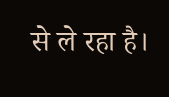से ले रहा है।